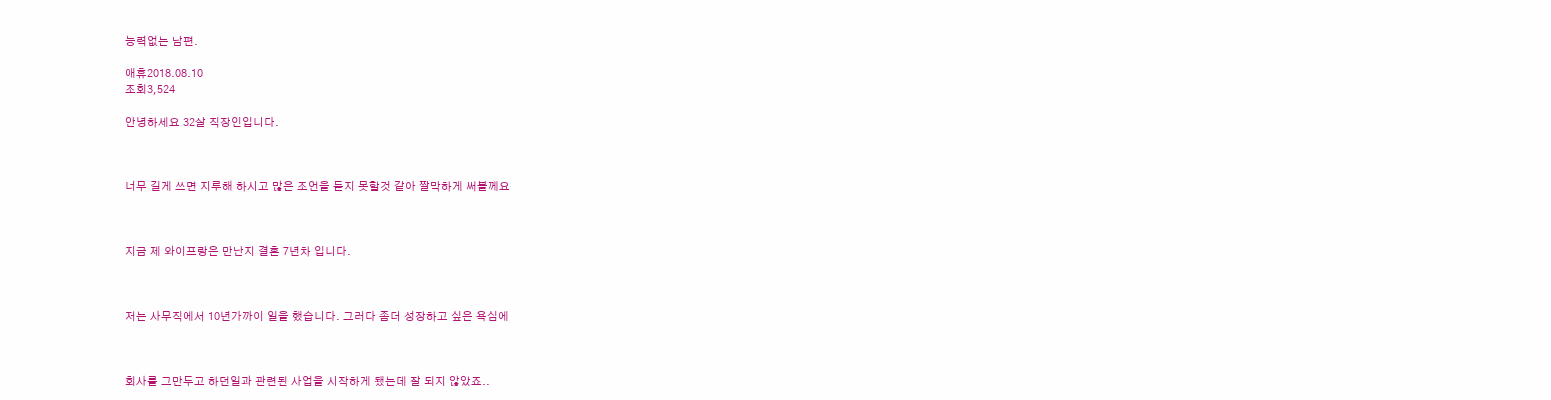능력없는 남편.

애휴2018.08.10
조회3,524

안녕하세요 32살 직장인입니다.



너무 길게 쓰면 지루해 하시고 많은 조언을 듣지 못할것 같아 짤막하게 써볼께요



지금 제 와이프랑은 만난지 결혼 7년차 입니다.



저는 사무직에서 10년가까이 일을 했습니다. 그러다 좀더 성장하고 싶은 욕심에



회사를 그만두고 하던일과 관련된 사업을 시작하게 됐는데 잘 되지 않았죠..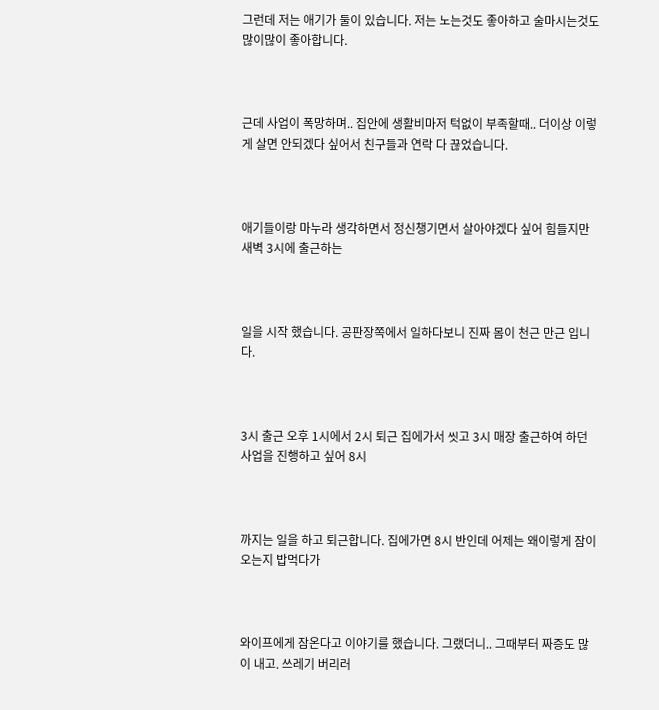그런데 저는 애기가 둘이 있습니다. 저는 노는것도 좋아하고 술마시는것도 많이많이 좋아합니다.



근데 사업이 폭망하며.. 집안에 생활비마저 턱없이 부족할때.. 더이상 이렇게 살면 안되겠다 싶어서 친구들과 연락 다 끊었습니다.



애기들이랑 마누라 생각하면서 정신챙기면서 살아야겠다 싶어 힘들지만 새벽 3시에 출근하는



일을 시작 했습니다. 공판장쪽에서 일하다보니 진짜 몸이 천근 만근 입니다.



3시 출근 오후 1시에서 2시 퇴근 집에가서 씻고 3시 매장 출근하여 하던 사업을 진행하고 싶어 8시



까지는 일을 하고 퇴근합니다. 집에가면 8시 반인데 어제는 왜이렇게 잠이오는지 밥먹다가



와이프에게 잠온다고 이야기를 했습니다. 그랬더니.. 그때부터 짜증도 많이 내고. 쓰레기 버리러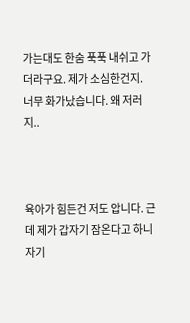가는대도 한숨 푹푹 내쉬고 가더라구요. 제가 소심한건지. 너무 화가났습니다. 왜 저러지..



육아가 힘든건 저도 압니다. 근데 제가 갑자기 잠온다고 하니 자기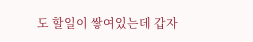도 할일이 쌓여있는데 갑자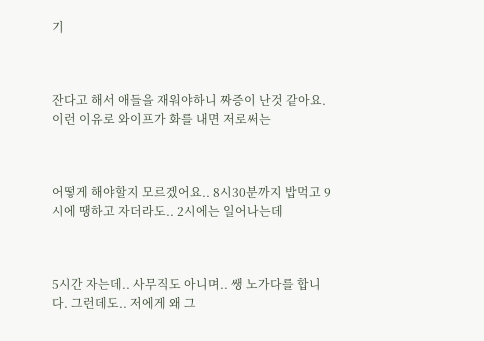기



잔다고 해서 애들을 재워야하니 짜증이 난것 같아요. 이런 이유로 와이프가 화를 내면 저로써는



어떻게 해야할지 모르겠어요.. 8시30분까지 밥먹고 9시에 땡하고 자더라도.. 2시에는 일어나는데



5시간 자는데.. 사무직도 아니며.. 쌩 노가다를 합니다. 그런데도.. 저에게 왜 그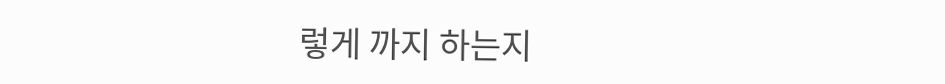렇게 까지 하는지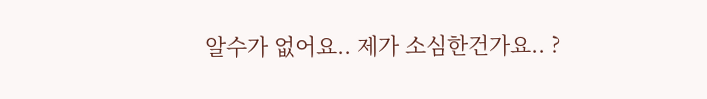알수가 없어요.. 제가 소심한건가요.. ?